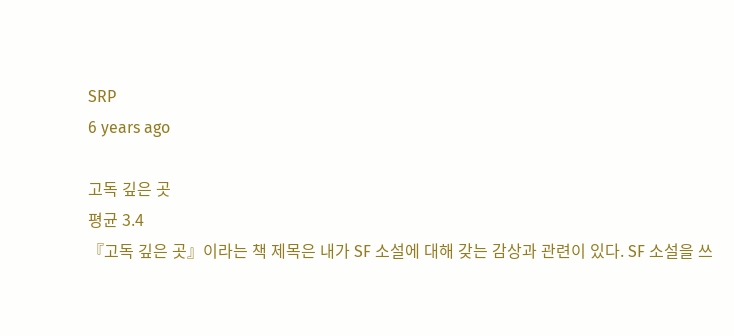SRP
6 years ago

고독 깊은 곳
평균 3.4
『고독 깊은 곳』이라는 책 제목은 내가 SF 소설에 대해 갖는 감상과 관련이 있다. SF 소설을 쓰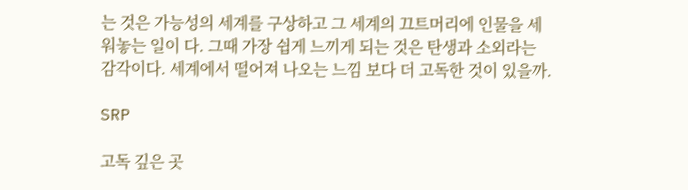는 것은 가능성의 세계를 구상하고 그 세계의 끄트머리에 인물을 세워놓는 일이 다. 그때 가장 쉽게 느끼게 되는 것은 탄생과 소외라는 감각이다. 세계에서 떨어져 나오는 느낌 보다 더 고독한 것이 있을까.

SRP

고독 깊은 곳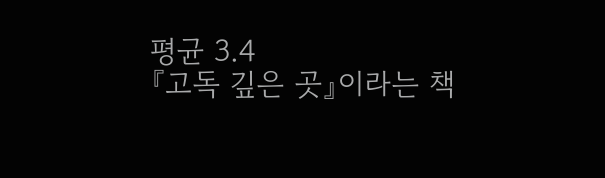평균 3.4
『고독 깊은 곳』이라는 책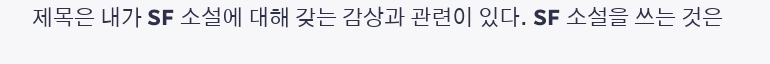제목은 내가 SF 소설에 대해 갖는 감상과 관련이 있다. SF 소설을 쓰는 것은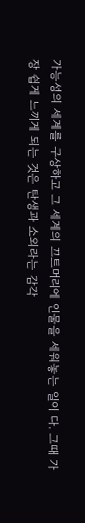가능성의 세계를 구상하고 그 세계의 끄트머리에 인물을 세워놓는 일이 다. 그때 가장 쉽게 느끼게 되는 것은 탄생과 소외라는 감각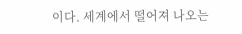이다. 세계에서 떨어져 나오는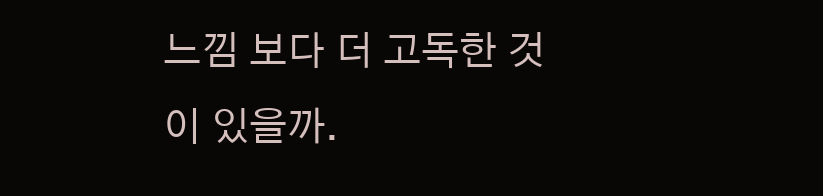느낌 보다 더 고독한 것이 있을까.